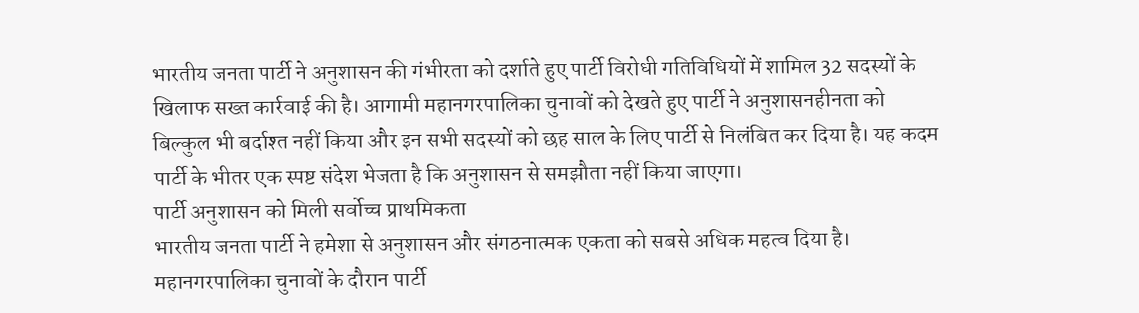भारतीय जनता पार्टी ने अनुशासन की गंभीरता को दर्शाते हुए पार्टी विरोधी गतिविधियों में शामिल 32 सदस्यों के खिलाफ सख्त कार्रवाई की है। आगामी महानगरपालिका चुनावों को देखते हुए पार्टी ने अनुशासनहीनता को बिल्कुल भी बर्दाश्त नहीं किया और इन सभी सदस्यों को छह साल के लिए पार्टी से निलंबित कर दिया है। यह कदम पार्टी के भीतर एक स्पष्ट संदेश भेजता है कि अनुशासन से समझौता नहीं किया जाएगा।
पार्टी अनुशासन को मिली सर्वोच्च प्राथमिकता
भारतीय जनता पार्टी ने हमेशा से अनुशासन और संगठनात्मक एकता को सबसे अधिक महत्व दिया है। महानगरपालिका चुनावों के दौरान पार्टी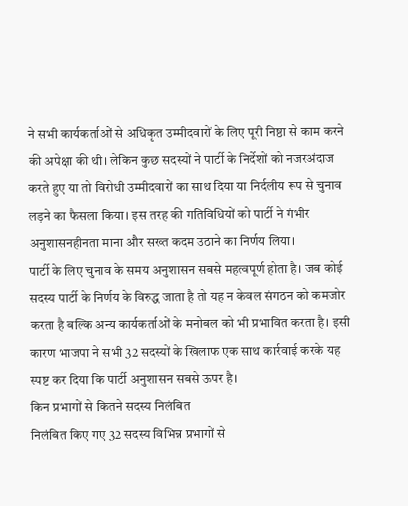ने सभी कार्यकर्ताओं से अधिकृत उम्मीदवारों के लिए पूरी निष्ठा से काम करने की अपेक्षा की थी। लेकिन कुछ सदस्यों ने पार्टी के निर्देशों को नजरअंदाज करते हुए या तो विरोधी उम्मीदवारों का साथ दिया या निर्दलीय रूप से चुनाव लड़ने का फैसला किया। इस तरह की गतिविधियों को पार्टी ने गंभीर अनुशासनहीनता माना और सख्त कदम उठाने का निर्णय लिया।
पार्टी के लिए चुनाव के समय अनुशासन सबसे महत्वपूर्ण होता है। जब कोई सदस्य पार्टी के निर्णय के विरुद्ध जाता है तो यह न केवल संगठन को कमजोर करता है बल्कि अन्य कार्यकर्ताओं के मनोबल को भी प्रभावित करता है। इसी कारण भाजपा ने सभी 32 सदस्यों के खिलाफ एक साथ कार्रवाई करके यह स्पष्ट कर दिया कि पार्टी अनुशासन सबसे ऊपर है।
किन प्रभागों से कितने सदस्य निलंबित
निलंबित किए गए 32 सदस्य विभिन्न प्रभागों से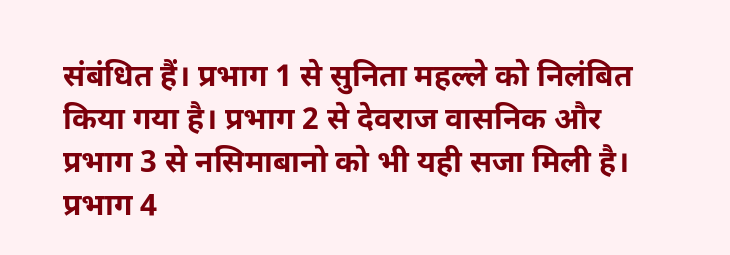संबंधित हैं। प्रभाग 1 से सुनिता महल्ले को निलंबित किया गया है। प्रभाग 2 से देवराज वासनिक और प्रभाग 3 से नसिमाबानो को भी यही सजा मिली है। प्रभाग 4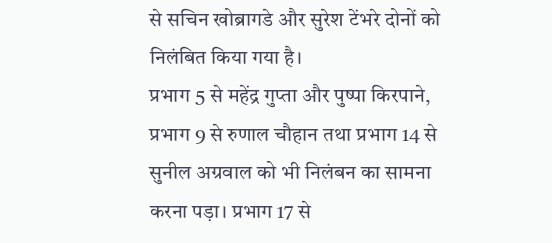से सचिन खोब्रागडे और सुरेश टेंभरे दोनों को निलंबित किया गया है।
प्रभाग 5 से महेंद्र गुप्ता और पुष्पा किरपाने, प्रभाग 9 से रुणाल चौहान तथा प्रभाग 14 से सुनील अग्रवाल को भी निलंबन का सामना करना पड़ा। प्रभाग 17 से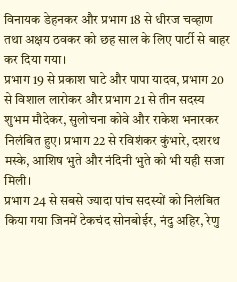विनायक डेहनकर और प्रभाग 18 से धीरज चव्हाण तथा अक्षय ठवकर को छह साल के लिए पार्टी से बाहर कर दिया गया।
प्रभाग 19 से प्रकाश घाटे और पापा यादव, प्रभाग 20 से विशाल लारोकर और प्रभाग 21 से तीन सदस्य शुभम मौदेकर, सुलोचना कोवे और राकेश भनारकर निलंबित हुए। प्रभाग 22 से रविशंकर कुंभारे, दशरथ मस्के, आशिष भुते और नंदिनी भुते को भी यही सजा मिली।
प्रभाग 24 से सबसे ज्यादा पांच सदस्यों को निलंबित किया गया जिनमें टेकचंद सोनबोईर, नंदु अहिर, रेणु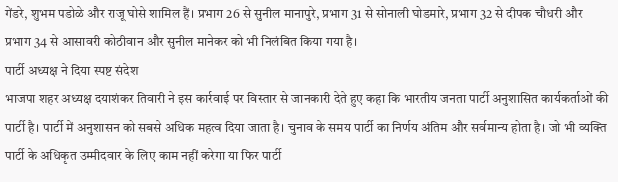गेंडरे, शुभम पडोळे और राजू घोसे शामिल हैं। प्रभाग 26 से सुनील मानापुरे, प्रभाग 31 से सोनाली घोडमारे, प्रभाग 32 से दीपक चौधरी और प्रभाग 34 से आसावरी कोठीवान और सुनील मानेकर को भी निलंबित किया गया है।
पार्टी अध्यक्ष ने दिया स्पष्ट संदेश
भाजपा शहर अध्यक्ष दयाशंकर तिवारी ने इस कार्रवाई पर विस्तार से जानकारी देते हुए कहा कि भारतीय जनता पार्टी अनुशासित कार्यकर्ताओं की पार्टी है। पार्टी में अनुशासन को सबसे अधिक महत्व दिया जाता है। चुनाव के समय पार्टी का निर्णय अंतिम और सर्वमान्य होता है। जो भी व्यक्ति पार्टी के अधिकृत उम्मीदवार के लिए काम नहीं करेगा या फिर पार्टी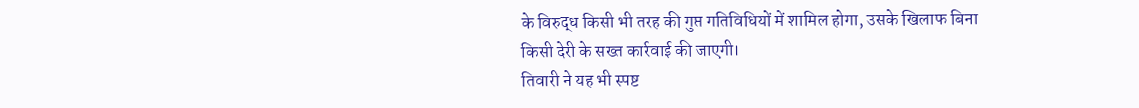के विरुद्ध किसी भी तरह की गुप्त गतिविधियों में शामिल होगा, उसके खिलाफ बिना किसी देरी के सख्त कार्रवाई की जाएगी।
तिवारी ने यह भी स्पष्ट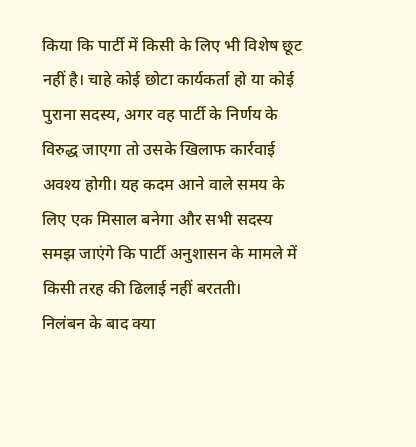किया कि पार्टी में किसी के लिए भी विशेष छूट नहीं है। चाहे कोई छोटा कार्यकर्ता हो या कोई पुराना सदस्य, अगर वह पार्टी के निर्णय के विरुद्ध जाएगा तो उसके खिलाफ कार्रवाई अवश्य होगी। यह कदम आने वाले समय के लिए एक मिसाल बनेगा और सभी सदस्य समझ जाएंगे कि पार्टी अनुशासन के मामले में किसी तरह की ढिलाई नहीं बरतती।
निलंबन के बाद क्या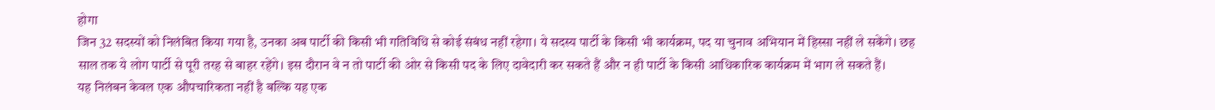होगा
जिन 32 सदस्यों को निलंबित किया गया है, उनका अब पार्टी की किसी भी गतिविधि से कोई संबंध नहीं रहेगा। ये सदस्य पार्टी के किसी भी कार्यक्रम, पद या चुनाव अभियान में हिस्सा नहीं ले सकेंगे। छह साल तक ये लोग पार्टी से पूरी तरह से बाहर रहेंगे। इस दौरान वे न तो पार्टी की ओर से किसी पद के लिए दावेदारी कर सकते हैं और न ही पार्टी के किसी आधिकारिक कार्यक्रम में भाग ले सकते हैं।
यह निलंबन केवल एक औपचारिकता नहीं है बल्कि यह एक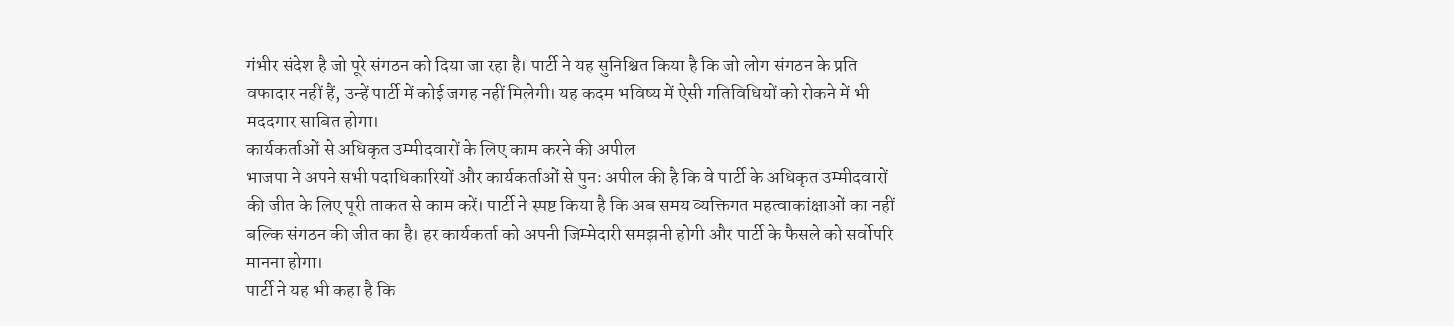गंभीर संदेश है जो पूरे संगठन को दिया जा रहा है। पार्टी ने यह सुनिश्चित किया है कि जो लोग संगठन के प्रति वफादार नहीं हैं, उन्हें पार्टी में कोई जगह नहीं मिलेगी। यह कदम भविष्य में ऐसी गतिविधियों को रोकने में भी मददगार साबित होगा।
कार्यकर्ताओं से अधिकृत उम्मीदवारों के लिए काम करने की अपील
भाजपा ने अपने सभी पदाधिकारियों और कार्यकर्ताओं से पुनः अपील की है कि वे पार्टी के अधिकृत उम्मीदवारों की जीत के लिए पूरी ताकत से काम करें। पार्टी ने स्पष्ट किया है कि अब समय व्यक्तिगत महत्वाकांक्षाओं का नहीं बल्कि संगठन की जीत का है। हर कार्यकर्ता को अपनी जिम्मेदारी समझनी होगी और पार्टी के फैसले को सर्वोपरि मानना होगा।
पार्टी ने यह भी कहा है कि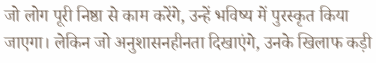जो लोग पूरी निष्ठा से काम करेंगे, उन्हें भविष्य में पुरस्कृत किया जाएगा। लेकिन जो अनुशासनहीनता दिखाएंगे, उनके खिलाफ कड़ी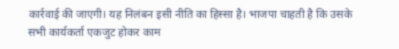कार्रवाई की जाएगी। यह निलंबन इसी नीति का हिस्सा है। भाजपा चाहती है कि उसके सभी कार्यकर्ता एकजुट होकर काम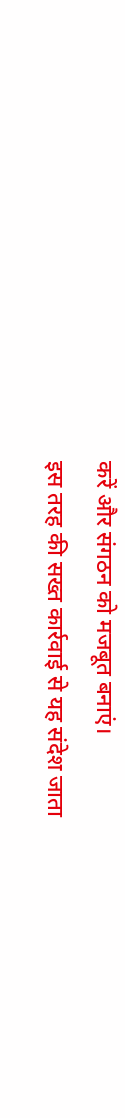करें और संगठन को मजबूत बनाएं।
इस तरह की सख्त कार्रवाई से यह संदेश जाता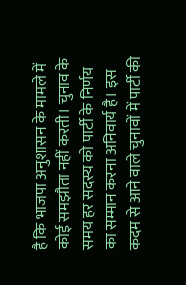है कि भाजपा अनुशासन के मामले में कोई समझौता नहीं करती। चुनाव के समय हर सदस्य को पार्टी के निर्णय का सम्मान करना अनिवार्य है। इस कदम से आने वाले चुनावों में पार्टी की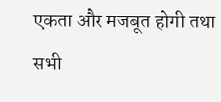एकता और मजबूत होगी तथा सभी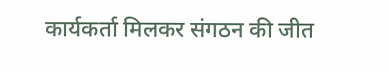कार्यकर्ता मिलकर संगठन की जीत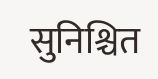सुनिश्चित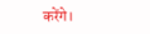करेंगे।